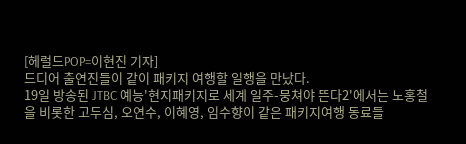[헤럴드POP=이현진 기자]
드디어 출연진들이 같이 패키지 여행할 일행을 만났다.
19일 방송된 JTBC 예능'현지패키지로 세계 일주-뭉쳐야 뜬다2'에서는 노홍철을 비롯한 고두심, 오연수, 이혜영, 임수향이 같은 패키지여행 동료들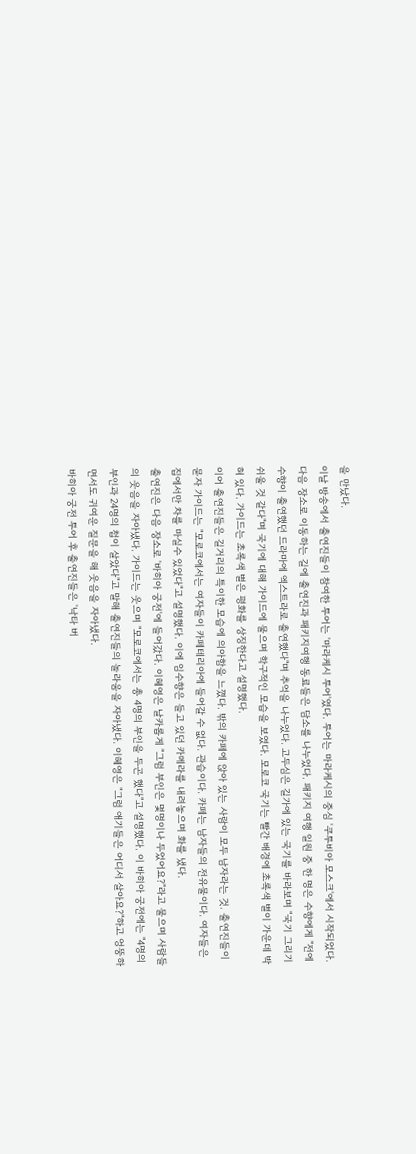을 만났다.
이날 방송에서 출연진들이 참여한 투어는 '마라케시 투어'였다. 투어는 마라케시의 중심 '쿠투비아 모스크'에서 시작되었다.
다음 장소로 이동하는 길에 출연진과 패키지여행 동료들은 담소를 나누었다. 패키지 여행 일원 중 한 명은 수향에게 "전에 수향이 출연했던 드라마에 엑스트라로 출연했다"며 추억을 나누었다. 고두심은 길가에 있는 국기를 바라보며 "국기 그리기 쉬울 것 같다"며 국기에 대해 가이드에 물으며 학구적인 모습을 보였다. 모로코 국기는 빨간 배경에 초록색 별이 가운데 박혀 있다. 가이드는 초록색 별은 평화를 상징한다고 설명했다.
이어 출연진들은 길거리의 특이한 모습에 의아함을 느꼈다. 밖의 카페에 앉아 있는 사람이 모두 남자라는 것. 출연진들이 묻자 가이드는 "모로코에서는 여자들이 카페테리아에 들어갈 수 없다. 관습이다. 카페는 남자들의 전유물이다. 여자들은 집에서만 차를 마실수 있었다"고 설명했다. 이에 임수향은 들고 있던 카메라를 내려놓으며 화를 냈다.
출연진은 다음 장소로 '바히아 궁전'에 들어갔다. 이혜영은 날카롭게 "그럼 부인은 몇명이나 두었어요?"라고 물으며 사람들의 웃음을 자아냈다. 가이드는 웃으며 "모로코에서는 총 4명의 부인을 두곤 했다"고 설명했다. 이 바히아 궁전에는 "4명의 부인과 24명의 첩이 살았다"고 말해 출연진들의 놀라움을 자아냈다. 이혜영은 "그럼 애기들은 어디서 살아요?"하고 엉뚱하면서도 귀여운 질문을 해 웃음을 자아냈다.
바히아 궁전 투어 후 출연진들은 '낙타 버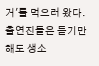거'를 먹으러 왔다. 출연진들은 듣기만 해도 생소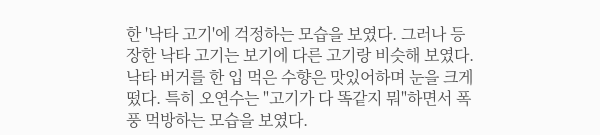한 '낙타 고기'에 걱정하는 모습을 보였다. 그러나 등장한 낙타 고기는 보기에 다른 고기랑 비슷해 보였다. 낙타 버거를 한 입 먹은 수향은 맛있어하며 눈을 크게 떴다. 특히 오연수는 "고기가 다 똑같지 뭐"하면서 폭풍 먹방하는 모습을 보였다.